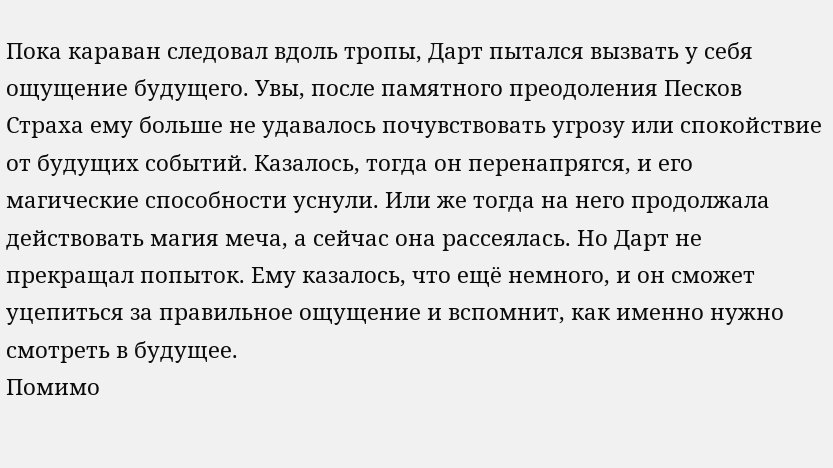Пока караван следовал вдоль тропы, Дарт пытался вызвать у себя ощущение будущего. Увы, после памятного преодоления Песков Страха ему больше не удавалось почувствовать угрозу или спокойствие от будущих событий. Казалось, тогда он перенапрягся, и его магические способности уснули. Или же тогда на него продолжала действовать магия меча, а сейчас она рассеялась. Но Дарт не прекращал попыток. Ему казалось, что ещё немного, и он сможет уцепиться за правильное ощущение и вспомнит, как именно нужно смотреть в будущее.
Помимо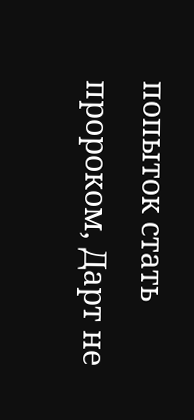попыток стать пророком, Дарт не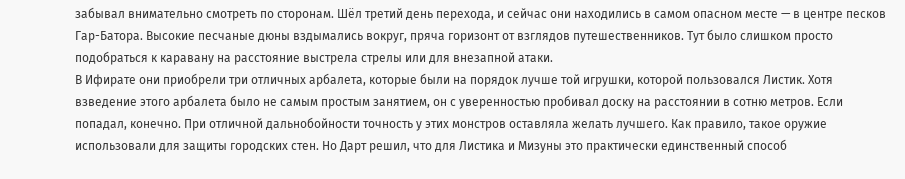забывал внимательно смотреть по сторонам. Шёл третий день перехода, и сейчас они находились в самом опасном месте — в центре песков Гар-Батора. Высокие песчаные дюны вздымались вокруг, пряча горизонт от взглядов путешественников. Тут было слишком просто подобраться к каравану на расстояние выстрела стрелы или для внезапной атаки.
В Ифирате они приобрели три отличных арбалета, которые были на порядок лучше той игрушки, которой пользовался Листик. Хотя взведение этого арбалета было не самым простым занятием, он с уверенностью пробивал доску на расстоянии в сотню метров. Если попадал, конечно. При отличной дальнобойности точность у этих монстров оставляла желать лучшего. Как правило, такое оружие использовали для защиты городских стен. Но Дарт решил, что для Листика и Мизуны это практически единственный способ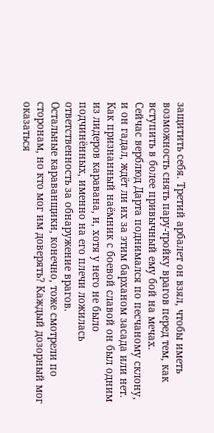защитить себя. Третий арбалет он взял, чтобы иметь возможность снять пару-тройку врагов перед тем, как вступить в более привычный ему бой на мечах.
Сейчас верблюд Дарта поднимался по песчаному склону, и он гадал, ждёт ли их за этим барханом засада или нет. Как признанный наёмник с боевой славой он был одним из лидеров каравана, и, хотя у него не было подчинённых, именно на его плечи ложилась ответственность за обнаружение врагов.
Остальные караванщики, конечно, тоже смотрели по сторонам, но кто мог им доверять? Каждый дозорный мог оказаться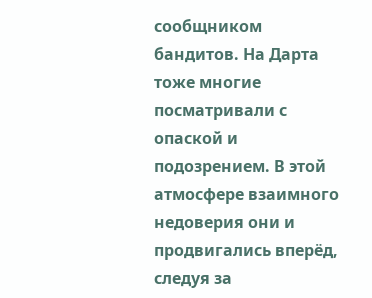сообщником бандитов. На Дарта тоже многие посматривали с опаской и подозрением. В этой атмосфере взаимного недоверия они и продвигались вперёд, следуя за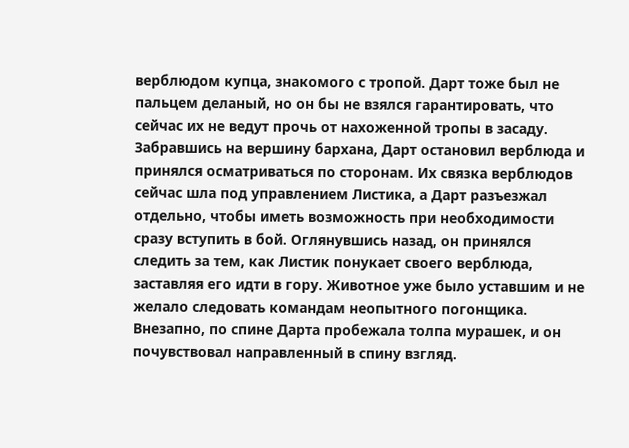верблюдом купца, знакомого с тропой. Дарт тоже был не пальцем деланый, но он бы не взялся гарантировать, что сейчас их не ведут прочь от нахоженной тропы в засаду.
Забравшись на вершину бархана, Дарт остановил верблюда и принялся осматриваться по сторонам. Их связка верблюдов сейчас шла под управлением Листика, а Дарт разъезжал отдельно, чтобы иметь возможность при необходимости сразу вступить в бой. Оглянувшись назад, он принялся следить за тем, как Листик понукает своего верблюда, заставляя его идти в гору. Животное уже было уставшим и не желало следовать командам неопытного погонщика.
Внезапно, по спине Дарта пробежала толпа мурашек, и он почувствовал направленный в спину взгляд.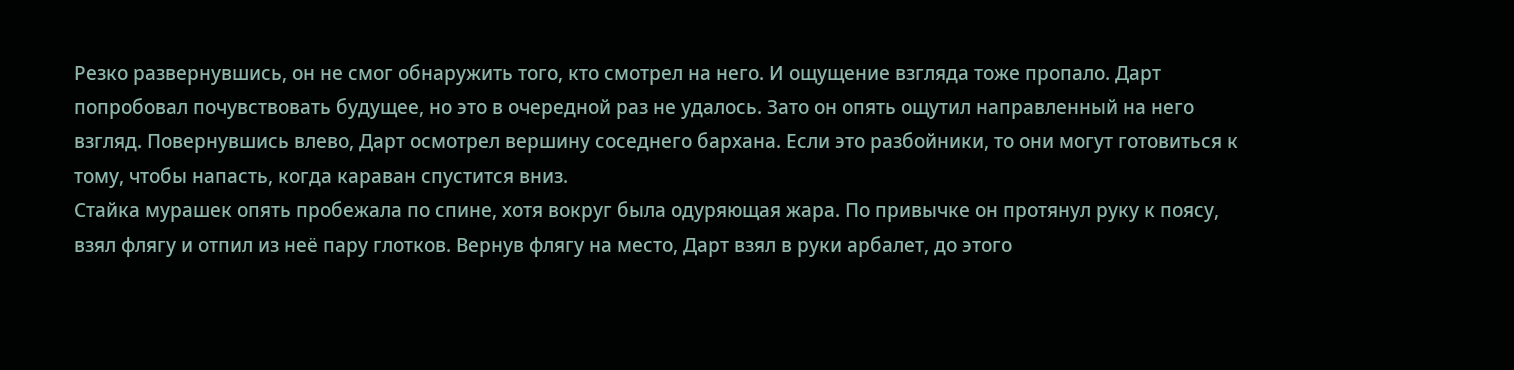Резко развернувшись, он не смог обнаружить того, кто смотрел на него. И ощущение взгляда тоже пропало. Дарт попробовал почувствовать будущее, но это в очередной раз не удалось. Зато он опять ощутил направленный на него взгляд. Повернувшись влево, Дарт осмотрел вершину соседнего бархана. Если это разбойники, то они могут готовиться к тому, чтобы напасть, когда караван спустится вниз.
Стайка мурашек опять пробежала по спине, хотя вокруг была одуряющая жара. По привычке он протянул руку к поясу, взял флягу и отпил из неё пару глотков. Вернув флягу на место, Дарт взял в руки арбалет, до этого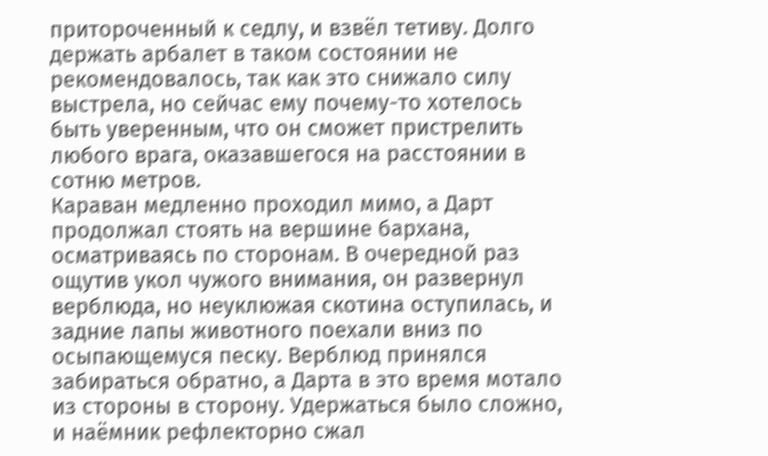притороченный к седлу, и взвёл тетиву. Долго держать арбалет в таком состоянии не рекомендовалось, так как это снижало силу выстрела, но сейчас ему почему-то хотелось быть уверенным, что он сможет пристрелить любого врага, оказавшегося на расстоянии в сотню метров.
Караван медленно проходил мимо, а Дарт продолжал стоять на вершине бархана, осматриваясь по сторонам. В очередной раз ощутив укол чужого внимания, он развернул верблюда, но неуклюжая скотина оступилась, и задние лапы животного поехали вниз по осыпающемуся песку. Верблюд принялся забираться обратно, а Дарта в это время мотало из стороны в сторону. Удержаться было сложно, и наёмник рефлекторно сжал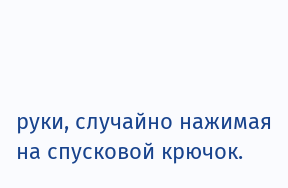руки, случайно нажимая на спусковой крючок.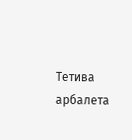Тетива арбалета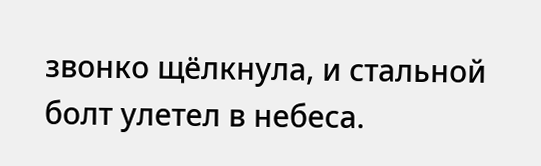звонко щёлкнула, и стальной болт улетел в небеса.